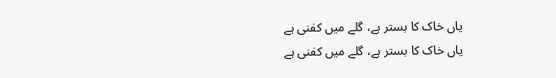یاں خاک کا بستر ہے، گلے میں کفنی ہے
یاں خاک کا بستر ہے، گلے میں کفنی ہے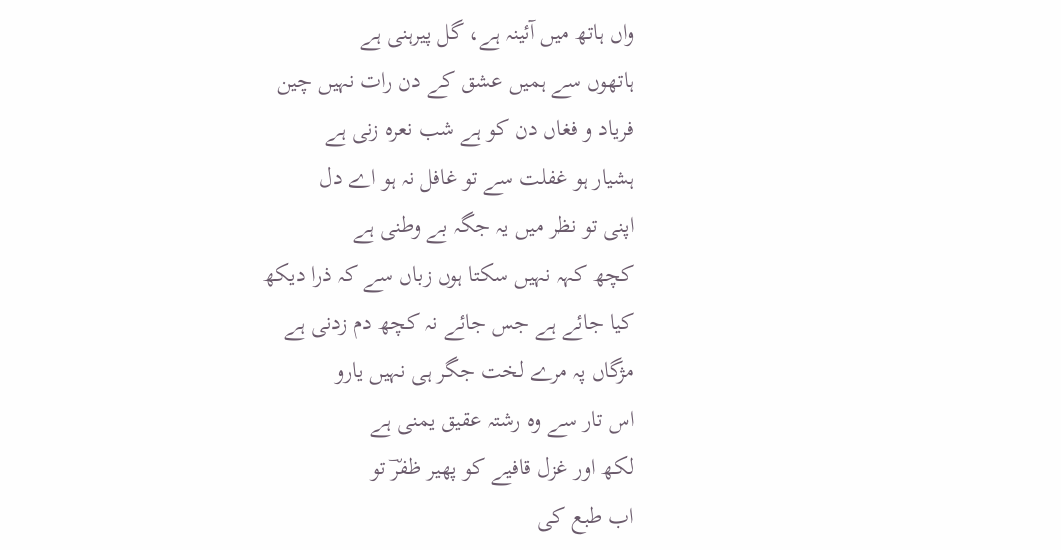واں ہاتھ میں آئینہ ہے، گل پیرہنی ہے
ہاتھوں سے ہمیں عشق کے دن رات نہیں چین
فریاد و فغاں دن کو ہے شب نعرہ زنی ہے
ہشیار ہو غفلت سے تو غافل نہ ہو اے دل
اپنی تو نظر میں یہ جگہ بے وطنی ہے
کچھ کہہ نہیں سکتا ہوں زباں سے کہ ذرا دیکھ
کیا جائے ہے جس جائے نہ کچھ دم زدنی ہے
مژگاں پہ مرے لخت جگر ہی نہیں یارو
اس تار سے وہ رشتہ عقیق یمنی ہے
لکھ اور غزل قافیے کو پھیر ظفرؔ تو
اب طبع کی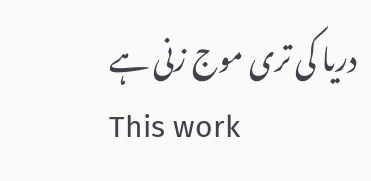دریا کی تری موج زنی ہے
This work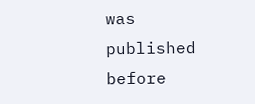was published before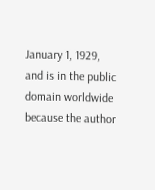January 1, 1929, and is in the public domain worldwide because the author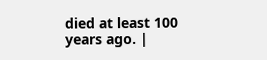died at least 100 years ago. |